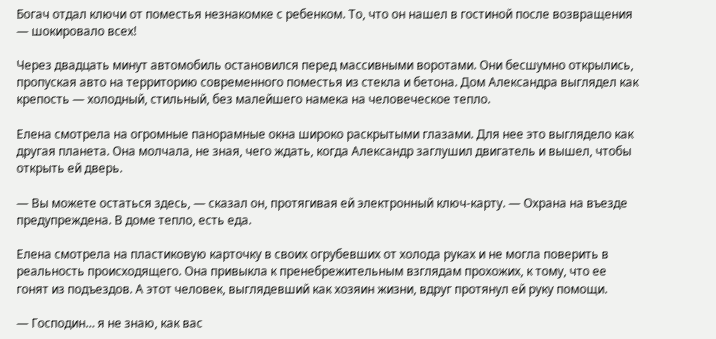Богач отдал ключи от поместья незнакомке с ребенком. То, что он нашел в гостиной после возвращения — шокировало всех!

Через двадцать минут автомобиль остановился перед массивными воротами. Они бесшумно открылись, пропуская авто на территорию современного поместья из стекла и бетона. Дом Александра выглядел как крепость — холодный, стильный, без малейшего намека на человеческое тепло.

Елена смотрела на огромные панорамные окна широко раскрытыми глазами. Для нее это выглядело как другая планета. Она молчала, не зная, чего ждать, когда Александр заглушил двигатель и вышел, чтобы открыть ей дверь.

— Вы можете остаться здесь, — сказал он, протягивая ей электронный ключ-карту. — Охрана на въезде предупреждена. В доме тепло, есть еда.

Елена смотрела на пластиковую карточку в своих огрубевших от холода руках и не могла поверить в реальность происходящего. Она привыкла к пренебрежительным взглядам прохожих, к тому, что ее гонят из подъездов. А этот человек, выглядевший как хозяин жизни, вдруг протянул ей руку помощи.

— Господин… я не знаю, как вас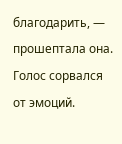благодарить, — прошептала она. Голос сорвался от эмоций.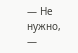— Не нужно, —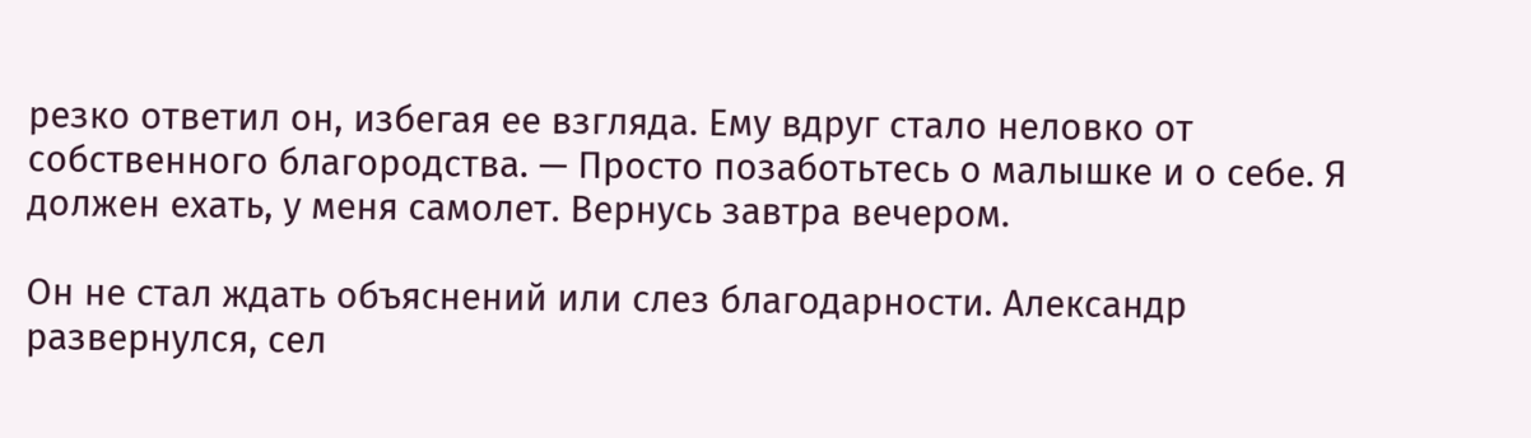резко ответил он, избегая ее взгляда. Ему вдруг стало неловко от собственного благородства. — Просто позаботьтесь о малышке и о себе. Я должен ехать, у меня самолет. Вернусь завтра вечером.

Он не стал ждать объяснений или слез благодарности. Александр развернулся, сел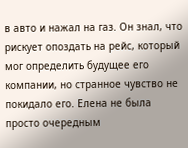в авто и нажал на газ. Он знал, что рискует опоздать на рейс, который мог определить будущее его компании, но странное чувство не покидало его. Елена не была просто очередным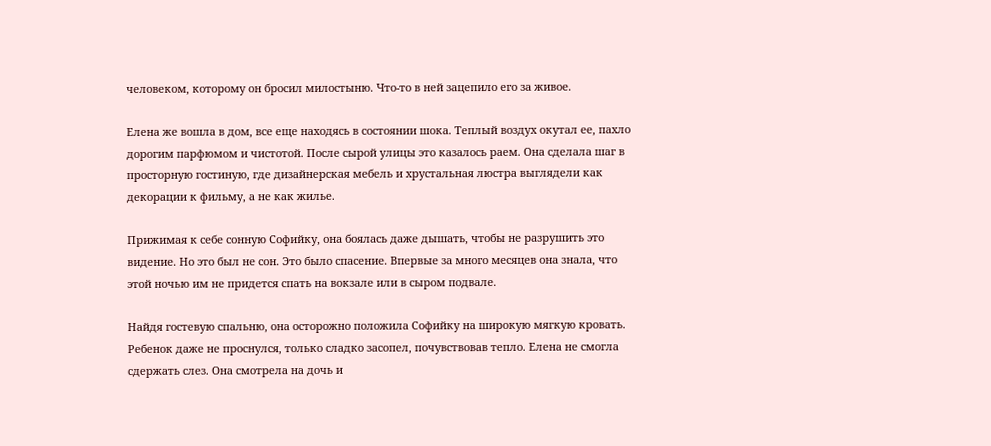человеком, которому он бросил милостыню. Что-то в ней зацепило его за живое.

Елена же вошла в дом, все еще находясь в состоянии шока. Теплый воздух окутал ее, пахло дорогим парфюмом и чистотой. После сырой улицы это казалось раем. Она сделала шаг в просторную гостиную, где дизайнерская мебель и хрустальная люстра выглядели как декорации к фильму, а не как жилье.

Прижимая к себе сонную Софийку, она боялась даже дышать, чтобы не разрушить это видение. Но это был не сон. Это было спасение. Впервые за много месяцев она знала, что этой ночью им не придется спать на вокзале или в сыром подвале.

Найдя гостевую спальню, она осторожно положила Софийку на широкую мягкую кровать. Ребенок даже не проснулся, только сладко засопел, почувствовав тепло. Елена не смогла сдержать слез. Она смотрела на дочь и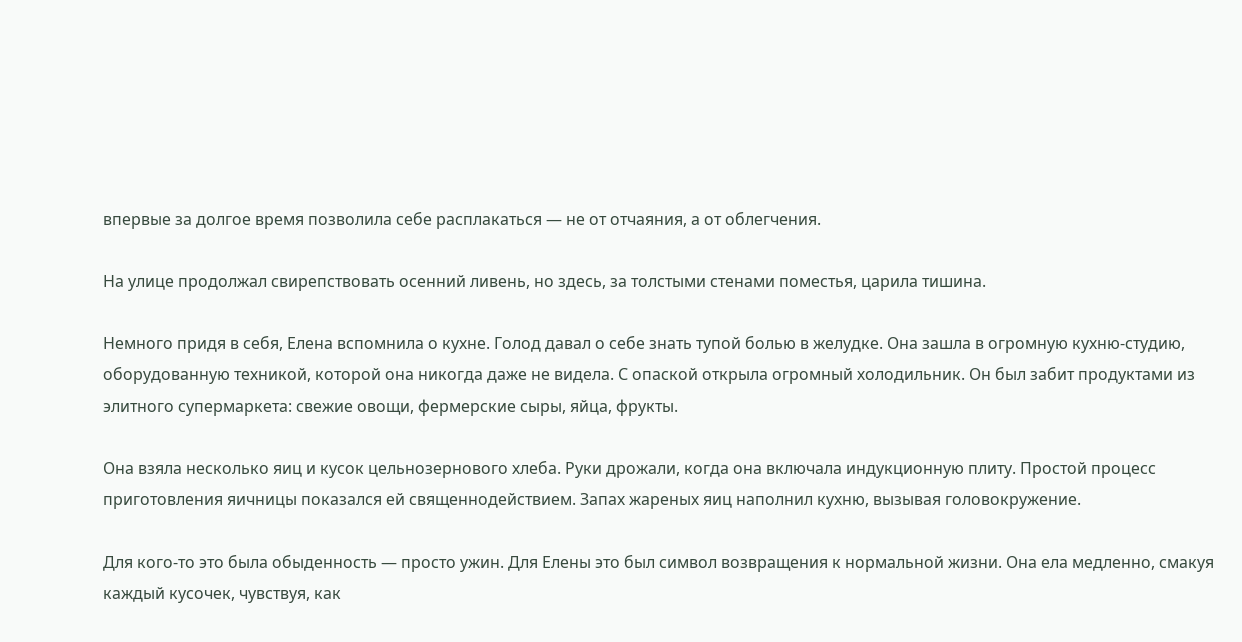впервые за долгое время позволила себе расплакаться — не от отчаяния, а от облегчения.

На улице продолжал свирепствовать осенний ливень, но здесь, за толстыми стенами поместья, царила тишина.

Немного придя в себя, Елена вспомнила о кухне. Голод давал о себе знать тупой болью в желудке. Она зашла в огромную кухню-студию, оборудованную техникой, которой она никогда даже не видела. С опаской открыла огромный холодильник. Он был забит продуктами из элитного супермаркета: свежие овощи, фермерские сыры, яйца, фрукты.

Она взяла несколько яиц и кусок цельнозернового хлеба. Руки дрожали, когда она включала индукционную плиту. Простой процесс приготовления яичницы показался ей священнодействием. Запах жареных яиц наполнил кухню, вызывая головокружение.

Для кого-то это была обыденность — просто ужин. Для Елены это был символ возвращения к нормальной жизни. Она ела медленно, смакуя каждый кусочек, чувствуя, как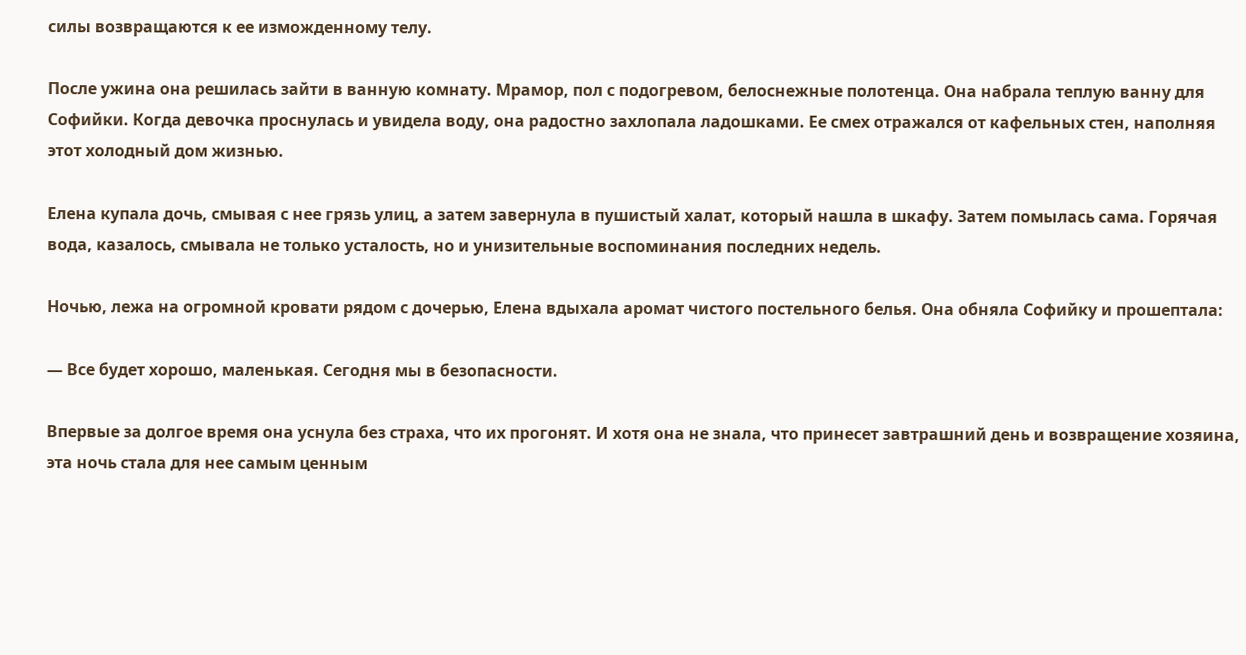силы возвращаются к ее изможденному телу.

После ужина она решилась зайти в ванную комнату. Мрамор, пол с подогревом, белоснежные полотенца. Она набрала теплую ванну для Софийки. Когда девочка проснулась и увидела воду, она радостно захлопала ладошками. Ее смех отражался от кафельных стен, наполняя этот холодный дом жизнью.

Елена купала дочь, смывая с нее грязь улиц, а затем завернула в пушистый халат, который нашла в шкафу. Затем помылась сама. Горячая вода, казалось, смывала не только усталость, но и унизительные воспоминания последних недель.

Ночью, лежа на огромной кровати рядом с дочерью, Елена вдыхала аромат чистого постельного белья. Она обняла Софийку и прошептала:

— Все будет хорошо, маленькая. Сегодня мы в безопасности.

Впервые за долгое время она уснула без страха, что их прогонят. И хотя она не знала, что принесет завтрашний день и возвращение хозяина, эта ночь стала для нее самым ценным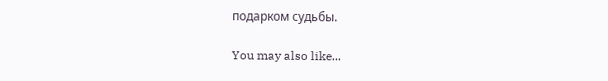подарком судьбы.

You may also like...